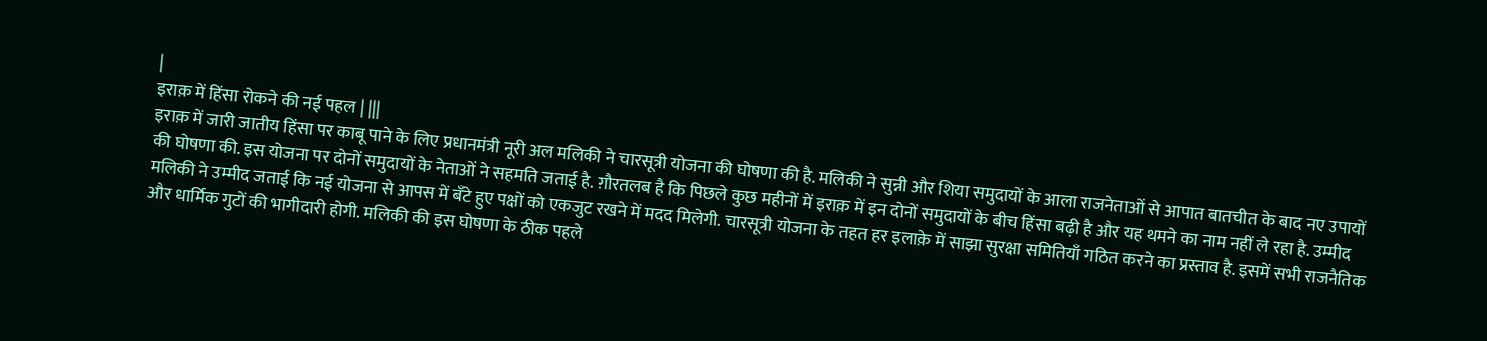|
इराक़ में हिंसा रोकने की नई पहल | |||
इराक़ में जारी जातीय हिंसा पर काबू पाने के लिए प्रधानमंत्री नूरी अल मलिकी ने चारसूत्री योजना की घोषणा की है. मलिकी ने सुन्नी और शिया समुदायों के आला राजनेताओं से आपात बातचीत के बाद नए उपायों की घोषणा की. इस योजना पर दोनों समुदायों के नेताओं ने सहमति जताई है. ग़ौरतलब है कि पिछले कुछ महीनों में इराक़ में इन दोनों समुदायों के बीच हिंसा बढ़ी है और यह थमने का नाम नहीं ले रहा है. उम्मीद मलिकी ने उम्मीद जताई कि नई योजना से आपस में बँटे हुए पक्षों को एकजुट रखने में मदद मिलेगी. चारसूत्री योजना के तहत हर इलाक़े में साझा सुरक्षा समितियाँ गठित करने का प्रस्ताव है. इसमें सभी राजनैतिक और धार्मिक गुटों की भागीदारी होगी. मलिकी की इस घोषणा के ठीक पहले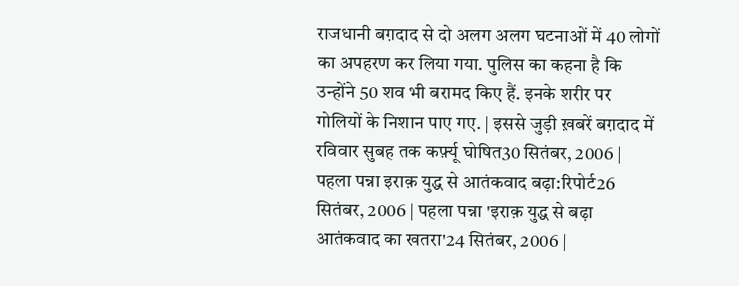राजधानी बग़दाद से दो अलग अलग घटनाओं में 40 लोगों का अपहरण कर लिया गया. पुलिस का कहना है कि उन्होंने 50 शव भी बरामद किए हैं. इनके शरीर पर गोलियों के निशान पाए गए. | इससे जुड़ी ख़बरें बग़दाद में रविवार सुबह तक कर्फ़्यू घोषित30 सितंबर, 2006 | पहला पन्ना इराक़ युद्ध से आतंकवाद बढ़ा:रिपोर्ट26 सितंबर, 2006 | पहला पन्ना 'इराक़ युद्ध से बढ़ा आतंकवाद का खतरा'24 सितंबर, 2006 |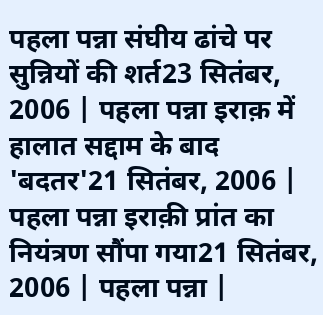पहला पन्ना संघीय ढांचे पर सुन्नियों की शर्त23 सितंबर, 2006 | पहला पन्ना इराक़ में हालात सद्दाम के बाद 'बदतर'21 सितंबर, 2006 | पहला पन्ना इराक़ी प्रांत का नियंत्रण सौंपा गया21 सितंबर, 2006 | पहला पन्ना |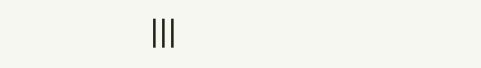|||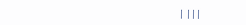| |||